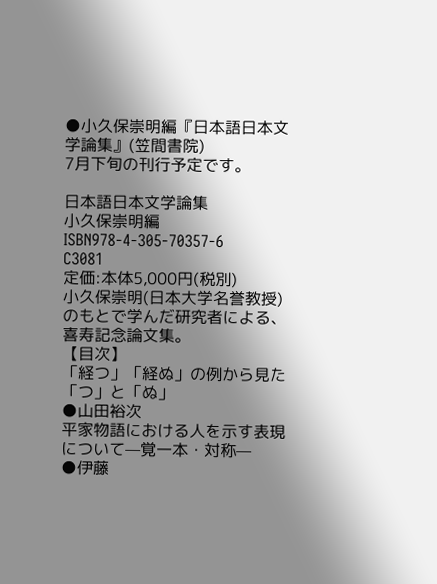●小久保崇明編『日本語日本文学論集』(笠間書院)
7月下旬の刊行予定です。

日本語日本文学論集
小久保崇明編
ISBN978-4-305-70357-6
C3081
定価:本体5,000円(税別)
小久保崇明(日本大学名誉教授)のもとで学んだ研究者による、
喜寿記念論文集。
【目次】
「経つ」「経ぬ」の例から見た「つ」と「ぬ」
●山田裕次
平家物語における人を示す表現について—覚一本・対称—
●伊藤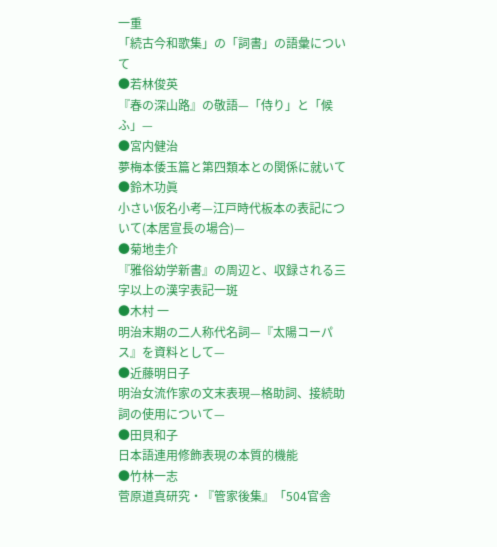一重
「続古今和歌集」の「詞書」の語彙について
●若林俊英
『春の深山路』の敬語—「侍り」と「候ふ」—
●宮内健治
夢梅本倭玉篇と第四類本との関係に就いて
●鈴木功眞
小さい仮名小考—江戸時代板本の表記について(本居宣長の場合)—
●菊地圭介
『雅俗幼学新書』の周辺と、収録される三字以上の漢字表記一斑
●木村 一
明治末期の二人称代名詞—『太陽コーパス』を資料として—
●近藤明日子
明治女流作家の文末表現—格助詞、接続助詞の使用について—
●田貝和子
日本語連用修飾表現の本質的機能
●竹林一志
菅原道真研究・『管家後集』「504官舎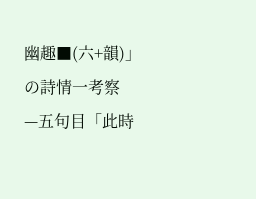幽趣■(六+韻)」の詩情一考察
—五句目「此時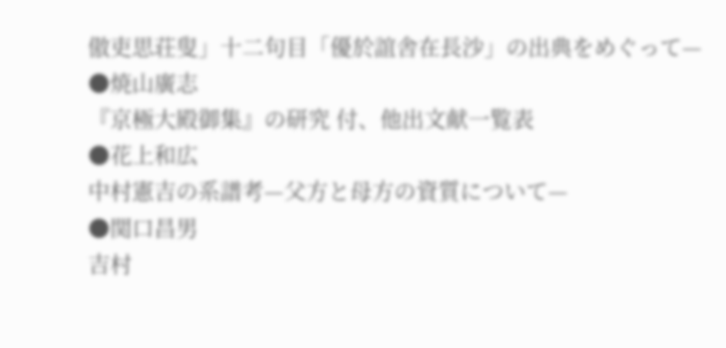傲吏思荘叟」十二句目「優於誼舎在長沙」の出典をめぐって—
●焼山廣志
『京極大殿御集』の研究 付、他出文献一覧表
●花上和広
中村憲吉の系譜考—父方と母方の資質について—
●関口昌男
吉村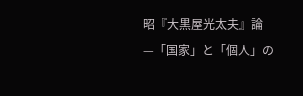昭『大黒屋光太夫』論
—「国家」と「個人」の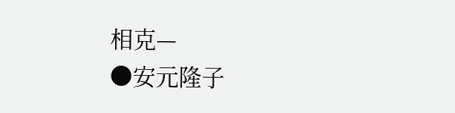相克—
●安元隆子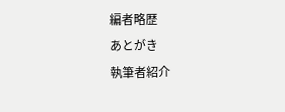編者略歴
あとがき
執筆者紹介